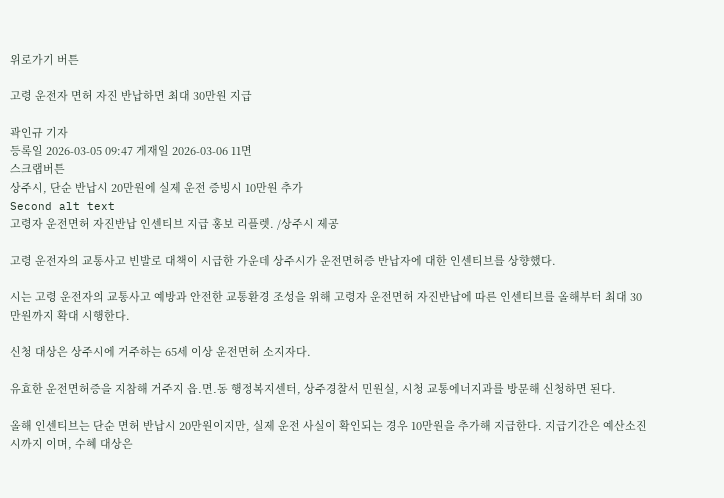위로가기 버튼

고령 운전자 면허 자진 반납하면 최대 30만원 지급

곽인규 기자
등록일 2026-03-05 09:47 게재일 2026-03-06 11면
스크랩버튼
상주시, 단순 반납시 20만원에 실제 운전 증빙시 10만원 추가
Second alt text
고령자 운전면허 자진반납 인센티브 지급 홍보 리플렛. /상주시 제공

고령 운전자의 교통사고 빈발로 대책이 시급한 가운데 상주시가 운전면허증 반납자에 대한 인센티브를 상향했다.

시는 고령 운전자의 교통사고 예방과 안전한 교통환경 조성을 위해 고령자 운전면허 자진반납에 따른 인센티브를 올해부터 최대 30만원까지 확대 시행한다.

신청 대상은 상주시에 거주하는 65세 이상 운전면허 소지자다.

유효한 운전면허증을 지참해 거주지 읍․면․동 행정복지센터, 상주경찰서 민원실, 시청 교통에너지과를 방문해 신청하면 된다.

올해 인센티브는 단순 면허 반납시 20만원이지만, 실제 운전 사실이 확인되는 경우 10만원을 추가해 지급한다. 지급기간은 예산소진 시까지 이며, 수혜 대상은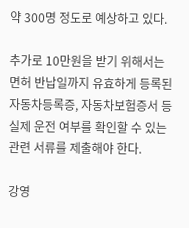약 300명 정도로 예상하고 있다.

추가로 10만원을 받기 위해서는 면허 반납일까지 유효하게 등록된 자동차등록증, 자동차보험증서 등 실제 운전 여부를 확인할 수 있는 관련 서류를 제출해야 한다.

강영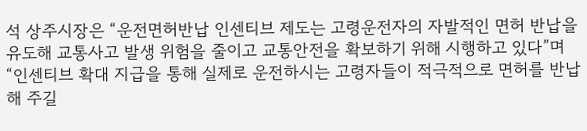석 상주시장은 “운전면허반납 인센티브 제도는 고령운전자의 자발적인 면허 반납을 유도해 교통사고 발생 위험을 줄이고 교통안전을 확보하기 위해 시행하고 있다”며 “인센티브 확대 지급을 통해 실제로 운전하시는 고령자들이 적극적으로 면허를 반납해 주길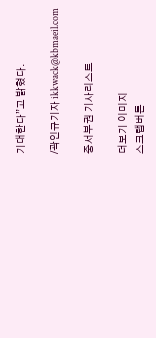기대한다”고 밝혔다.

/곽인규기자 ikkwack@kbmaeil.com

중서부권 기사리스트

더보기 이미지
스크랩버튼